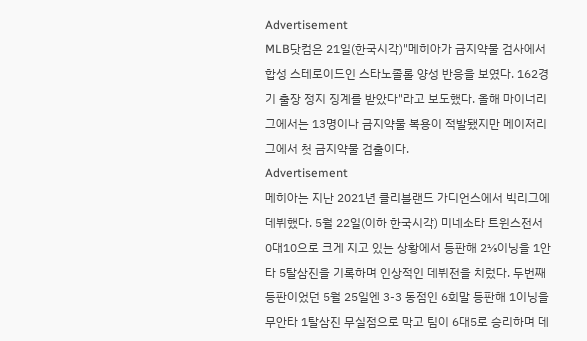Advertisement
MLB닷컴은 21일(한국시각)"메히아가 금지약물 검사에서 합성 스테로이드인 스타노졸롤 양성 반응을 보였다. 162경기 출장 정지 징계를 받았다"라고 보도했다. 올해 마이너리그에서는 13명이나 금지약물 복용이 적발됐지만 메이저리그에서 첫 금지약물 검출이다.
Advertisement
메히아는 지난 2021년 클리블랜드 가디언스에서 빅리그에 데뷔했다. 5월 22일(이하 한국시각) 미네소타 트윈스전서 0대10으로 크게 지고 있는 상황에서 등판해 2⅓이닝을 1안타 5탈삼진을 기록하며 인상적인 데뷔전을 치렀다. 두번째 등판이었던 5월 25일엔 3-3 동점인 6회말 등판해 1이닝을 무안타 1탈삼진 무실점으로 막고 팀이 6대5로 승리하며 데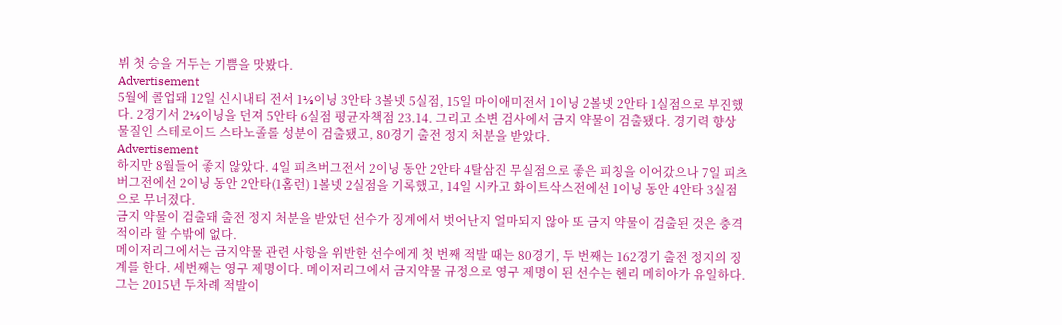뷔 첫 승을 거두는 기쁨을 맛봤다.
Advertisement
5월에 콜업돼 12일 신시내티 전서 1⅓이닝 3안타 3볼넷 5실점, 15일 마이애미전서 1이닝 2볼넷 2안타 1실점으로 부진했다. 2경기서 2⅓이닝을 던져 5안타 6실점 평균자책점 23.14. 그리고 소변 검사에서 금지 약물이 검출됐다. 경기력 향상 물질인 스테로이드 스타노졸롤 성분이 검출됐고, 80경기 출전 정지 처분을 받았다.
Advertisement
하지만 8월들어 좋지 않았다. 4일 피츠버그전서 2이닝 동안 2안타 4탈삼진 무실점으로 좋은 피칭을 이어갔으나 7일 피츠버그전에선 2이닝 동안 2안타(1홈런) 1볼넷 2실점을 기록했고, 14일 시카고 화이트삭스전에선 1이닝 동안 4안타 3실점으로 무너졌다.
금지 약물이 검출돼 출전 정지 처분을 받았던 선수가 징계에서 벗어난지 얼마되지 않아 또 금지 약물이 검출된 것은 충격적이라 할 수밖에 없다.
메이저리그에서는 금지약물 관련 사항을 위반한 선수에게 첫 번째 적발 때는 80경기, 두 번째는 162경기 출전 정지의 징계를 한다. 세번째는 영구 제명이다. 메이저리그에서 금지약물 규정으로 영구 제명이 된 선수는 헨리 메히아가 유일하다. 그는 2015년 두차례 적발이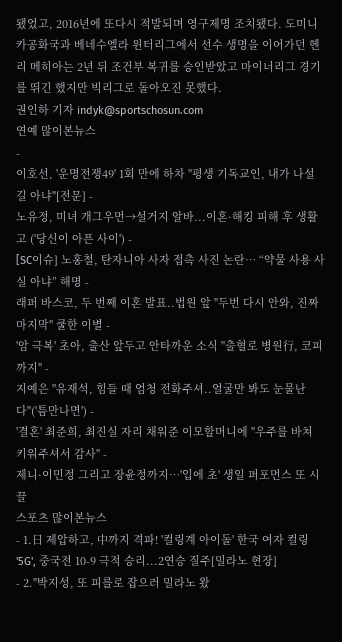됐었고, 2016년에 또다시 적발되며 영구제명 조치됐다. 도미니카공화국과 베네수엘라 윈터리그에서 선수 생명을 이어가던 헨리 메히아는 2년 뒤 조건부 복귀를 승인받았고 마이너리그 경기를 뛰긴 했지만 빅리그로 돌아오진 못했다.
권인하 기자 indyk@sportschosun.com
연예 많이본뉴스
-
이호선, '운명전쟁49' 1회 만에 하차 "평생 기독교인, 내가 나설 길 아냐"[전문] -
노유정, 미녀 개그우먼→설거지 알바...이혼·해킹 피해 후 생활고 ('당신이 아픈 사이') -
[SC이슈] 노홍철, 탄자니아 사자 접촉 사진 논란… “약물 사용 사실 아냐” 해명 -
래퍼 바스코, 두 번째 이혼 발표..법원 앞 "두번 다시 안와, 진짜 마지막" 쿨한 이별 -
'암 극복' 초아, 출산 앞두고 안타까운 소식 "출혈로 병원行, 코피까지" -
지예은 "유재석, 힘들 때 엄청 전화주셔..얼굴만 봐도 눈물난다"('틈만나면') -
'결혼' 최준희, 최진실 자리 채워준 이모할머니에 "우주를 바쳐 키워주셔서 감사" -
제니·이민정 그리고 장윤정까지…'입에 초' 생일 퍼포먼스 또 시끌
스포츠 많이본뉴스
- 1.日 제압하고, 中까지 격파! '컬링계 아이돌' 한국 여자 컬링 '5G', 중국전 10-9 극적 승리...2연승 질주[밀라노 현장]
- 2."박지성, 또 피를로 잡으러 밀라노 왔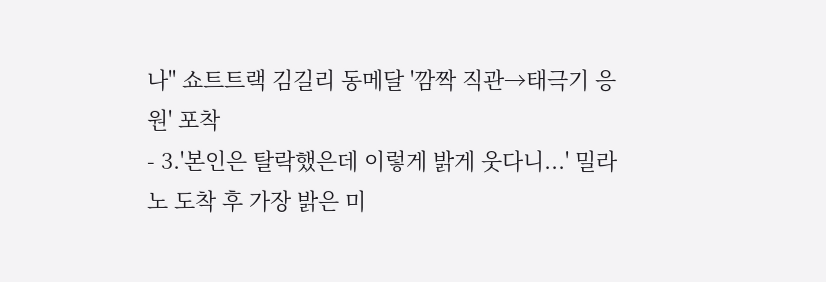나" 쇼트트랙 김길리 동메달 '깜짝 직관→태극기 응원' 포착
- 3.'본인은 탈락했은데 이렇게 밝게 웃다니...' 밀라노 도착 후 가장 밝은 미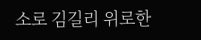소로 김길리 위로한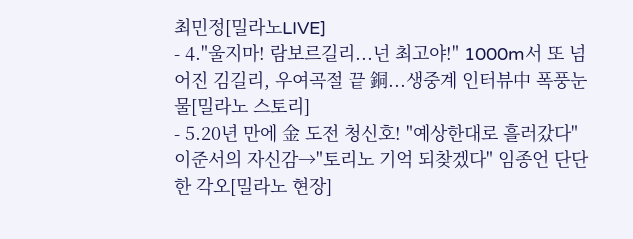최민정[밀라노LIVE]
- 4."울지마! 람보르길리...넌 최고야!" 1000m서 또 넘어진 김길리, 우여곡절 끝 銅...생중계 인터뷰中 폭풍눈물[밀라노 스토리]
- 5.20년 만에 金 도전 청신호! "예상한대로 흘러갔다" 이준서의 자신감→"토리노 기억 되찾겠다" 임종언 단단한 각오[밀라노 현장]